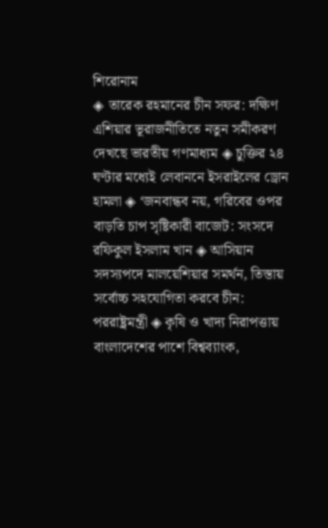শিরোনাম
◈ তারেক রহমানের চীন সফর: দক্ষিণ এশিয়ার ভূরাজনীতিতে নতুন সমীকরণ দেখছে ভারতীয় গণমাধ্যম ◈ চুক্তির ২৪ ঘণ্টার মধ্যেই লেবাননে ইসরাইলের ড্রোন হামলা ◈ ‘জনবান্ধব নয়, গরিবের ওপর বাড়তি চাপ সৃষ্টিকারী বাজেট: সংসদে রফিকুল ইসলাম খান ◈ আসিয়ান সদস্যপদে মালয়েশিয়ার সমর্থন, তিস্তায় সর্বোচ্চ সহযোগিতা করবে চীন: পররাষ্ট্রমন্ত্রী ◈ কৃষি ও খাদ্য নিরাপত্তায় বাংলাদেশের পাশে বিশ্বব্যাংক,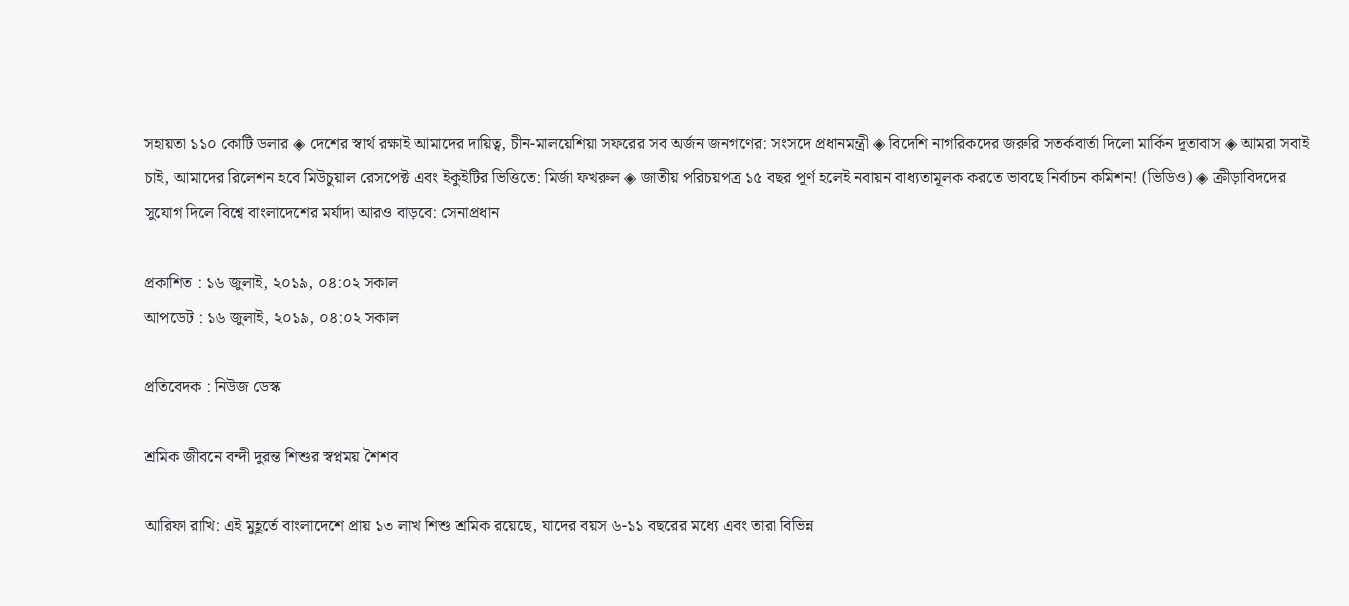সহায়তা ১১০ কোটি ডলার ◈ দেশের স্বার্থ রক্ষাই আমাদের দায়িত্ব, চীন-মালয়েশিয়া সফরের সব অর্জন জনগণের: সংসদে প্রধানমন্ত্রী ◈ বিদেশি নাগরিকদের জরুরি সতর্কবার্তা দিলো মার্কিন দূতাবাস ◈ আমরা সবাই চাই, আমাদের রিলেশন হবে মিউচুয়াল রেসপেক্ট এবং ইকুইটির ভিত্তিতে: মির্জা ফখরুল ◈ জাতীয় পরিচয়পত্র ১৫ বছর পূর্ণ হলেই নবায়ন বাধ্যতামূলক করতে ভাবছে নির্বাচন কমিশন! (ভিডিও) ◈ ক্রীড়াবিদদের সুযোগ দিলে বিশ্বে বাংলাদেশের মর্যাদা আরও বাড়বে: সেনাপ্রধান

প্রকাশিত : ১৬ জুলাই, ২০১৯, ০৪:০২ সকাল
আপডেট : ১৬ জুলাই, ২০১৯, ০৪:০২ সকাল

প্রতিবেদক : নিউজ ডেস্ক

শ্রমিক জীবনে বন্দী দুরন্ত শিশুর স্বপ্নময় শৈশব

আরিফা রাখি: এই মুহূর্তে বাংলাদেশে প্রায় ১৩ লাখ শিশু শ্রমিক রয়েছে, যাদের বয়স ৬-১১ বছরের মধ্যে এবং তারা বিভিন্ন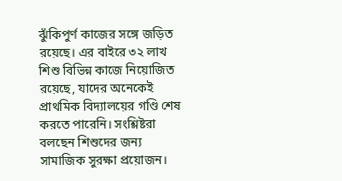ঝুঁকিপুর্ণ কাজের সঙ্গে জড়িত রয়েছে। এর বাইরে ৩২ লাখ শিশু বিভিন্ন কাজে নিয়োজিত রয়েছে, যাদের অনেকেই প্রাথমিক বিদ্যালয়ের গণ্ডি শেষ করতে পারেনি। সংশ্লিষ্টরা বলছেন শিশুদের জন্য সামাজিক সুরক্ষা প্রয়োজন।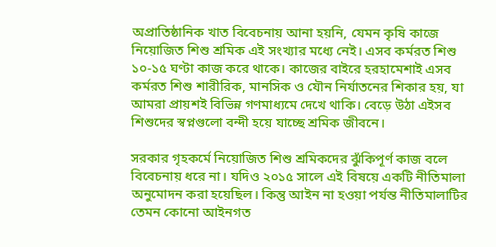অপ্রাতিষ্ঠানিক খাত বিবেচনায় আনা হয়নি, যেমন কৃষি কাজে নিয়োজিত শিশু শ্রমিক এই সংখ্যার মধ্যে নেই। এসব কর্মরত শিশু ১০-১৫ ঘণ্টা কাজ করে থাকে। কাজের বাইরে হরহামেশাই এসব কর্মরত শিশু শারীরিক, মানসিক ও যৌন নির্যাতনের শিকার হয়, যা আমরা প্রায়শই বিভিন্ন গণমাধ্যমে দেখে থাকি। বেড়ে উঠা এইসব শিশুদের স্বপ্নগুলো বন্দী হয়ে যাচ্ছে শ্রমিক জীবনে।

সরকার গৃহকর্মে নিয়োজিত শিশু শ্রমিকদের ঝুঁকিপূর্ণ কাজ বলে বিবেচনায় ধরে না। যদিও ২০১৫ সালে এই বিষয়ে একটি নীতিমালা অনুমোদন করা হয়েছিল। কিন্তু আইন না হওয়া পর্যন্ত নীতিমালাটির তেমন কোনো আইনগত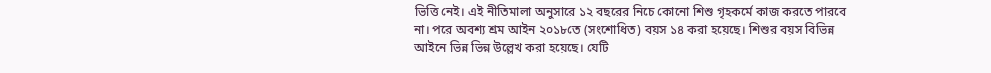ভিত্তি নেই। এই নীতিমালা অনুসারে ১২ বছরের নিচে কোনো শিশু গৃহকর্মে কাজ করতে পারবে না। পরে অবশ্য শ্রম আইন ২০১৮তে (সংশোধিত) বয়স ১৪ করা হয়েছে। শিশুর বয়স বিভিন্ন আইনে ভিন্ন ভিন্ন উল্লেখ করা হয়েছে। যেটি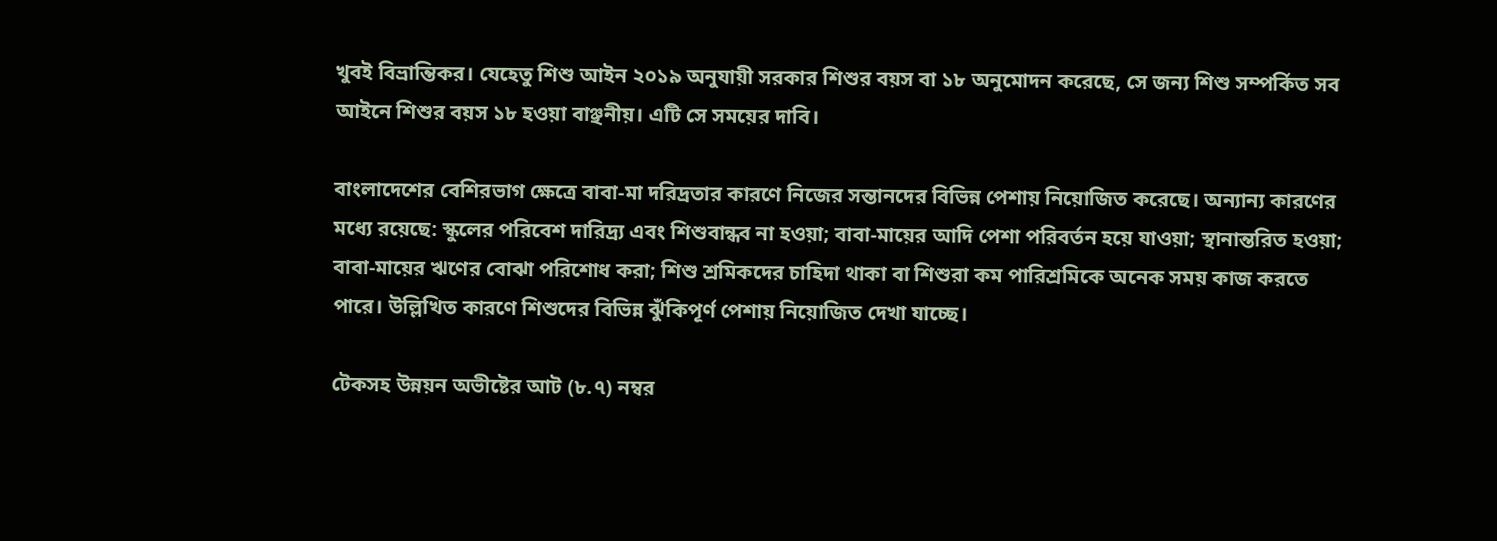খুবই বিভ্রান্তিকর। যেহেতু শিশু আইন ২০১৯ অনুযায়ী সরকার শিশুর বয়স বা ১৮ অনুমোদন করেছে, সে জন্য শিশু সম্পর্কিত সব আইনে শিশুর বয়স ১৮ হওয়া বাঞ্ছনীয়। এটি সে সময়ের দাবি।

বাংলাদেশের বেশিরভাগ ক্ষেত্রে বাবা-মা দরিদ্রতার কারণে নিজের সন্তানদের বিভিন্ন পেশায় নিয়োজিত করেছে। অন্যান্য কারণের মধ্যে রয়েছে: স্কুলের পরিবেশ দারিদ্র্য এবং শিশুবান্ধব না হওয়া; বাবা-মায়ের আদি পেশা পরিবর্তন হয়ে যাওয়া; স্থানান্তরিত হওয়া; বাবা-মায়ের ঋণের বোঝা পরিশোধ করা; শিশু শ্রমিকদের চাহিদা থাকা বা শিশুরা কম পারিশ্রমিকে অনেক সময় কাজ করতে পারে। উল্লিখিত কারণে শিশুদের বিভিন্ন ঝুঁকিপূর্ণ পেশায় নিয়োজিত দেখা যাচ্ছে।

টেকসহ উন্নয়ন অভীষ্টের আট (৮.৭) নম্বর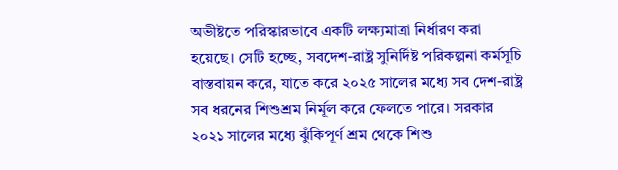অভীষ্টতে পরিস্কারভাবে একটি লক্ষ্যমাত্রা নির্ধারণ করা হয়েছে। সেটি হচ্ছে, সবদেশ-রাষ্ট্র সুনির্দিষ্ট পরিকল্পনা কর্মসূচি বাস্তবায়ন করে, যাতে করে ২০২৫ সালের মধ্যে সব দেশ-রাষ্ট্র সব ধরনের শিশুশ্রম নির্মূল করে ফেলতে পারে। সরকার ২০২১ সালের মধ্যে ঝুঁকিপূর্ণ শ্রম থেকে শিশু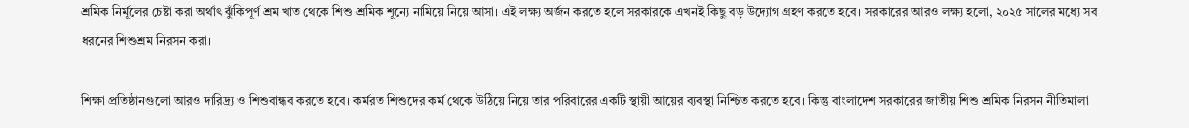শ্রমিক নির্মূলের চেষ্টা করা অর্থাৎ ঝুঁকিপূর্ণ শ্রম খাত থেকে শিশু শ্রমিক শূন্যে নামিয়ে নিয়ে আসা। এই লক্ষ্য অর্জন করতে হলে সরকারকে এখনই কিছু বড় উদ্যোগ গ্রহণ করতে হবে। সরকারের আরও লক্ষ্য হলো, ২০২৫ সালের মধ্যে সব ধরনের শিশুশ্রম নিরসন করা।

শিক্ষা প্রতিষ্ঠানগুলো আরও দারিদ্র্য ও শিশুবান্ধব করতে হবে। কর্মরত শিশুদের কর্ম থেকে উঠিয়ে নিয়ে তার পরিবারের একটি স্থায়ী আয়ের ব্যবস্থা নিশ্চিত করতে হবে। কিন্তু বাংলাদেশ সরকারের জাতীয় শিশু শ্রমিক নিরসন নীতিমালা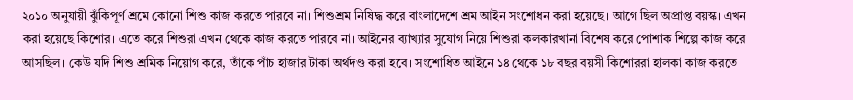২০১০ অনুযায়ী ঝুঁকিপূর্ণ শ্রমে কোনো শিশু কাজ করতে পারবে না। শিশুশ্রম নিষিদ্ধ করে বাংলাদেশে শ্রম আইন সংশোধন করা হয়েছে। আগে ছিল অপ্রাপ্ত বয়স্ক। এখন করা হয়েছে কিশোর। এতে করে শিশুরা এখন থেকে কাজ করতে পারবে না। আইনের ব্যাখ্যার সুযোগ নিয়ে শিশুরা কলকারখানা বিশেষ করে পোশাক শিল্পে কাজ করে আসছিল। কেউ যদি শিশু শ্রমিক নিয়োগ করে, তাঁকে পাঁচ হাজার টাকা অর্থদণ্ড করা হবে। সংশোধিত আইনে ১৪ থেকে ১৮ বছর বয়সী কিশোররা হালকা কাজ করতে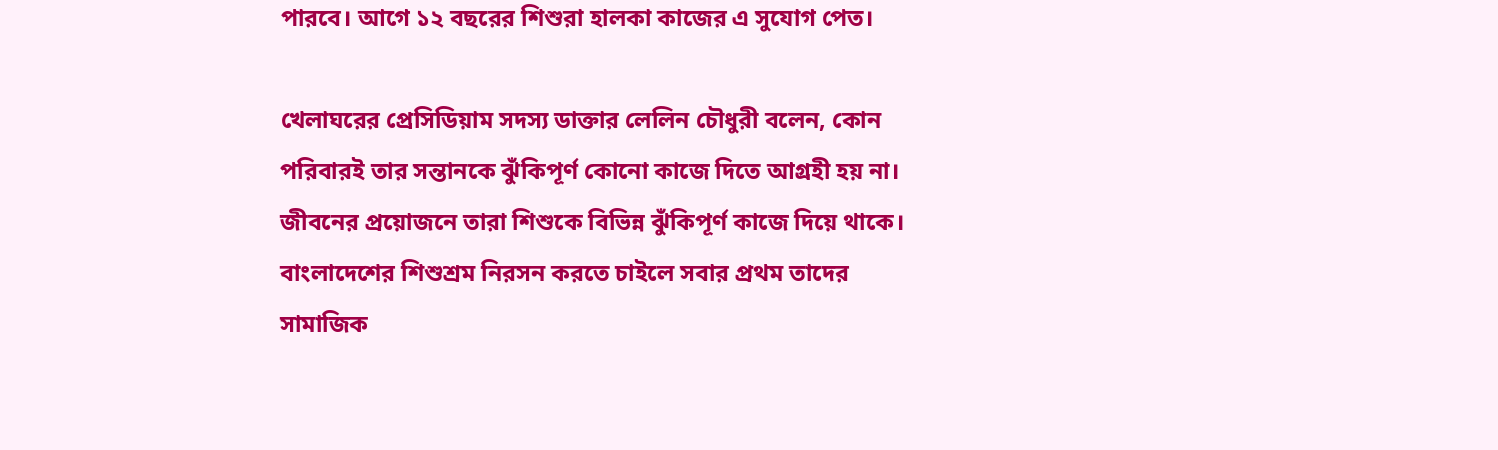পারবে। আগে ১২ বছরের শিশুরা হালকা কাজের এ সুযোগ পেত।

খেলাঘরের প্রেসিডিয়াম সদস্য ডাক্তার লেলিন চৌধুরী বলেন, কোন পরিবারই তার সন্তানকে ঝুঁকিপূর্ণ কোনো কাজে দিতে আগ্রহী হয় না। জীবনের প্রয়োজনে তারা শিশুকে বিভিন্ন ঝুঁকিপূর্ণ কাজে দিয়ে থাকে। বাংলাদেশের শিশুশ্রম নিরসন করতে চাইলে সবার প্রথম তাদের সামাজিক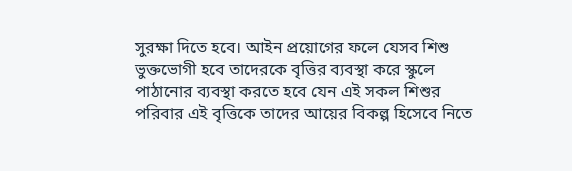সুরক্ষা দিতে হবে। আইন প্রয়োগের ফলে যেসব শিশু ভুক্তভোগী হবে তাদেরকে বৃত্তির ব্যবস্থা করে স্কুলে পাঠানোর ব্যবস্থা করতে হবে যেন এই সকল শিশুর পরিবার এই বৃত্তিকে তাদের আয়ের বিকল্প হিসেবে নিতে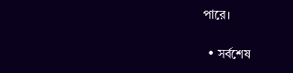পারে।

  • সর্বশেষ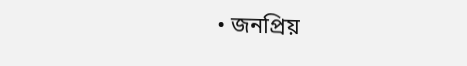• জনপ্রিয়